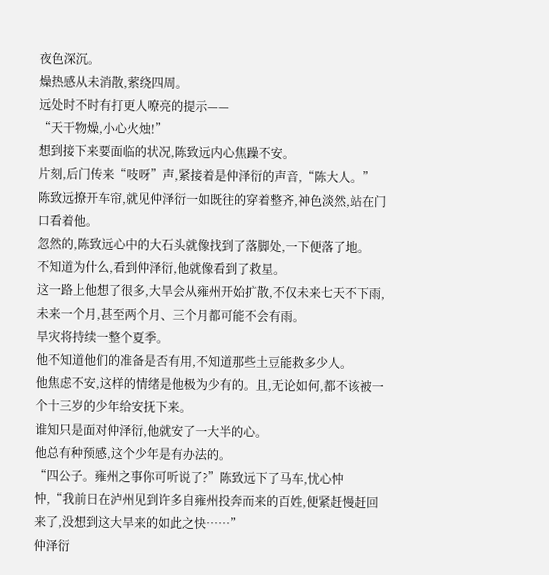夜色深沉。
燥热感从未消散,萦绕四周。
远处时不时有打更人嘹亮的提示——
“天干物燥,小心火烛!”
想到接下来要面临的状况,陈致远内心焦躁不安。
片刻,后门传来“吱呀”声,紧接着是仲泽衍的声音,“陈大人。”
陈致远撩开车帘,就见仲泽衍一如既往的穿着整齐,神色淡然,站在门口看着他。
忽然的,陈致远心中的大石头就像找到了落脚处,一下便落了地。
不知道为什么,看到仲泽衍,他就像看到了救星。
这一路上他想了很多,大旱会从雍州开始扩散,不仅未来七天不下雨,未来一个月,甚至两个月、三个月都可能不会有雨。
旱灾将持续一整个夏季。
他不知道他们的准备是否有用,不知道那些土豆能救多少人。
他焦虑不安,这样的情绪是他极为少有的。且,无论如何,都不该被一个十三岁的少年给安抚下来。
谁知只是面对仲泽衍,他就安了一大半的心。
他总有种预感,这个少年是有办法的。
“四公子。雍州之事你可听说了?”陈致远下了马车,忧心忡忡,“我前日在泸州见到许多自雍州投奔而来的百姓,便紧赶慢赶回来了,没想到这大旱来的如此之快……”
仲泽衍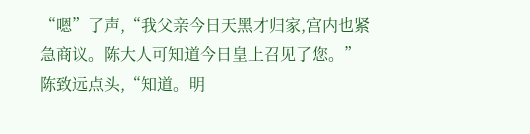“嗯”了声,“我父亲今日天黑才归家,宫内也紧急商议。陈大人可知道今日皇上召见了您。”
陈致远点头,“知道。明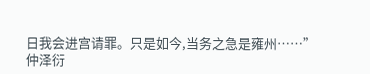日我会进宫请罪。只是如今,当务之急是雍州……”
仲泽衍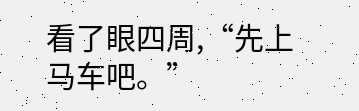看了眼四周,“先上马车吧。”